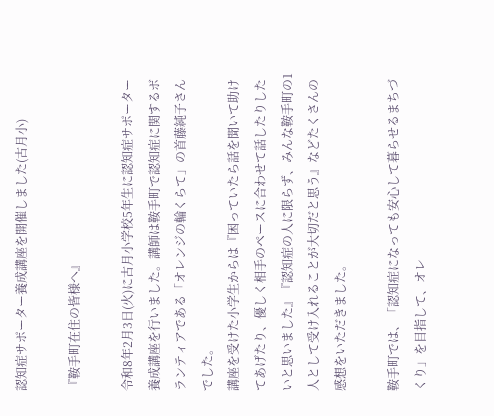認知症サポーター養成講座を開催しました(古月小)

『鞍手町在住の皆様へ』

令和8年2月3日(火)に古月小学校5年生に認知症サポーター養成講座を行いました。講師は鞍手町で認知症に関するボランティアである「オレンジの輪くらて」の首藤純子さんでした。
講座を受けた小学生からは『困っていたら話を聞いて助けてあげたり、優しく相手のペースに合わせて話したりしたいと思いました』『認知症の人に限らず、みんな鞍手町の1人として受け入れることが大切だと思う』などたくさんの感想をいただきました。

鞍手町では、「認知症になっても安心して暮らせるまちづくり」を目指して、オレ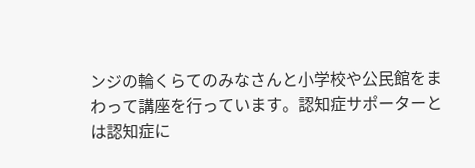ンジの輪くらてのみなさんと小学校や公民館をまわって講座を行っています。認知症サポーターとは認知症に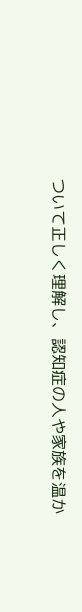ついて正しく理解し、認知症の人や家族を温か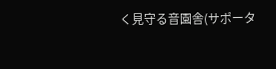く見守る音園舎(サポータ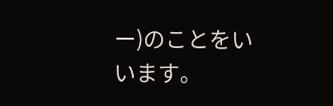ー)のことをいいます。